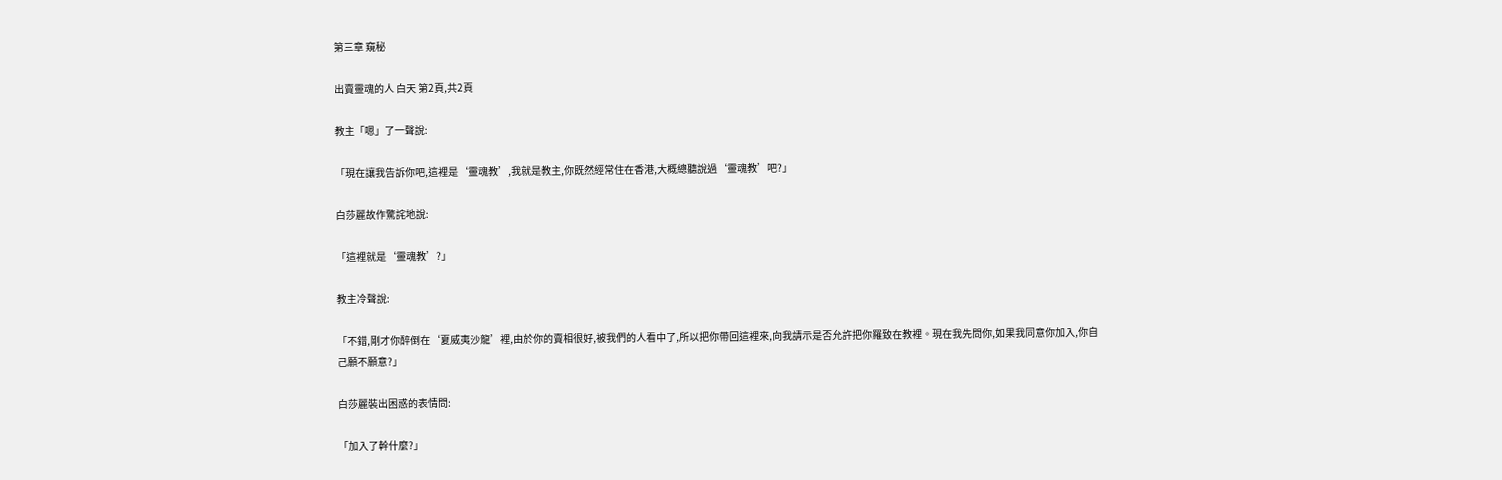第三章 窺秘

出賣靈魂的人 白天 第2頁,共2頁

教主「嗯」了一聲說:

「現在讓我告訴你吧,這裡是‘靈魂教’,我就是教主,你既然經常住在香港,大概總聽說過‘靈魂教’吧?」

白莎麗故作驚詫地說:

「這裡就是‘靈魂教’?」

教主冷聲說:

「不錯,剛才你醉倒在‘夏威夷沙龍’裡,由於你的賣相很好,被我們的人看中了,所以把你帶回這裡來,向我請示是否允許把你羅致在教裡。現在我先問你,如果我同意你加入,你自己願不願意?」

白莎麗裝出困惑的表情問:

「加入了幹什麼?」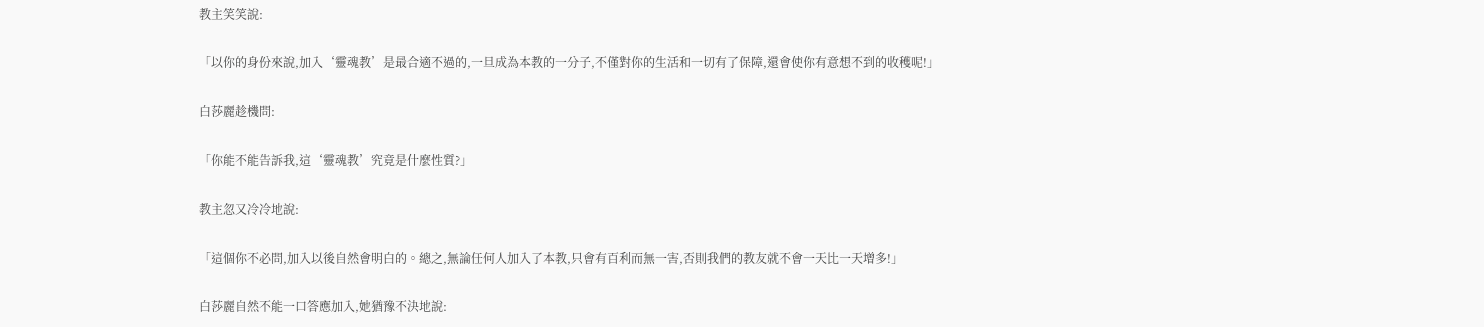教主笑笑說:

「以你的身份來說,加入‘靈魂教’是最合適不過的,一旦成為本教的一分子,不僅對你的生活和一切有了保障,還會使你有意想不到的收穫呢!」

白莎麗趁機問:

「你能不能告訴我,這‘靈魂教’究竟是什麼性質?」

教主忽又冷冷地說:

「這個你不必問,加入以後自然會明白的。總之,無論任何人加入了本教,只會有百利而無一害,否則我們的教友就不會一天比一天增多!」

白莎麗自然不能一口答應加入,她猶豫不決地說: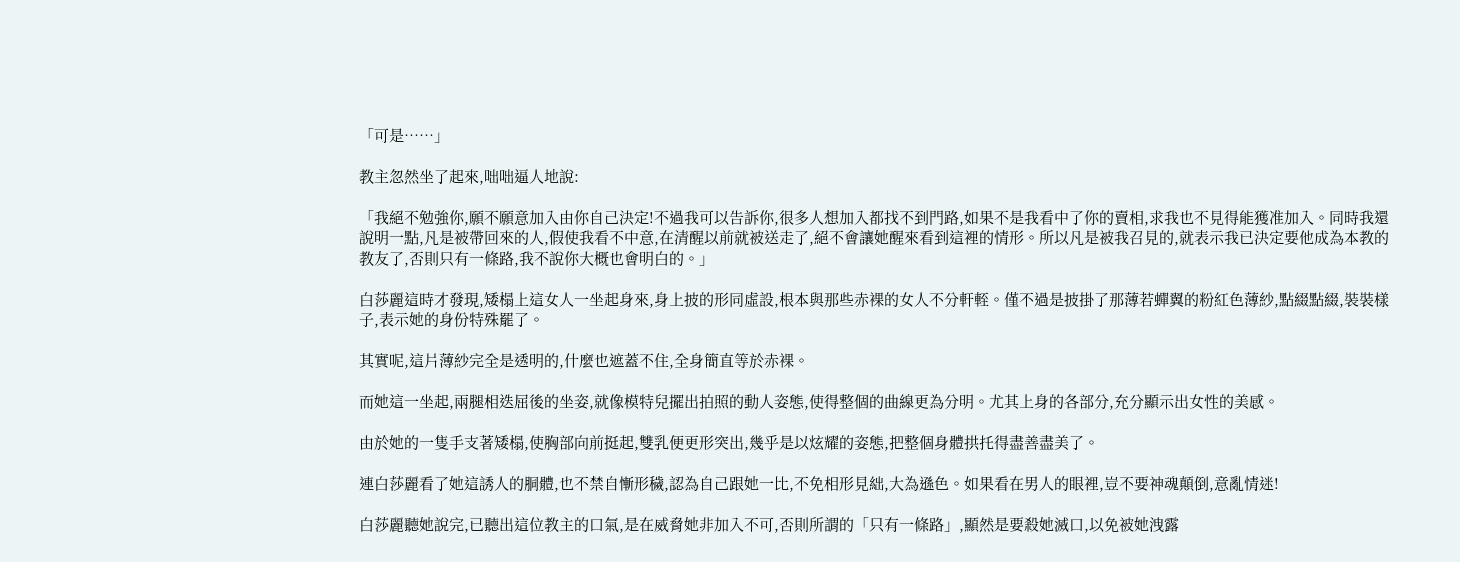「可是……」

教主忽然坐了起來,咄咄逼人地說:

「我絕不勉強你,願不願意加入由你自己決定!不過我可以告訴你,很多人想加入都找不到門路,如果不是我看中了你的賣相,求我也不見得能獲准加入。同時我還說明一點,凡是被帶回來的人,假使我看不中意,在清醒以前就被送走了,絕不會讓她醒來看到這裡的情形。所以凡是被我召見的,就表示我已決定要他成為本教的教友了,否則只有一條路,我不說你大概也會明白的。」

白莎麗這時才發現,矮榻上這女人一坐起身來,身上披的形同虛設,根本與那些赤裸的女人不分軒輊。僅不過是披掛了那薄若蟬翼的粉紅色薄紗,點綴點綴,裝裝樣子,表示她的身份特殊罷了。

其實呢,這片薄紗完全是透明的,什麼也遮蓋不住,全身簡直等於赤裸。

而她這一坐起,兩腿相迭屈後的坐姿,就像模特兒擺出拍照的動人姿態,使得整個的曲線更為分明。尤其上身的各部分,充分顯示出女性的美感。

由於她的一隻手支著矮榻,使胸部向前挺起,雙乳便更形突出,幾乎是以炫耀的姿態,把整個身體拱托得盡善盡美了。

連白莎麗看了她這誘人的胴體,也不禁自慚形穢,認為自己跟她一比,不免相形見絀,大為遜色。如果看在男人的眼裡,豈不要神魂顛倒,意亂情迷!

白莎麗聽她說完,已聽出這位教主的口氣,是在威脅她非加入不可,否則所謂的「只有一條路」,顯然是要殺她滅口,以免被她洩露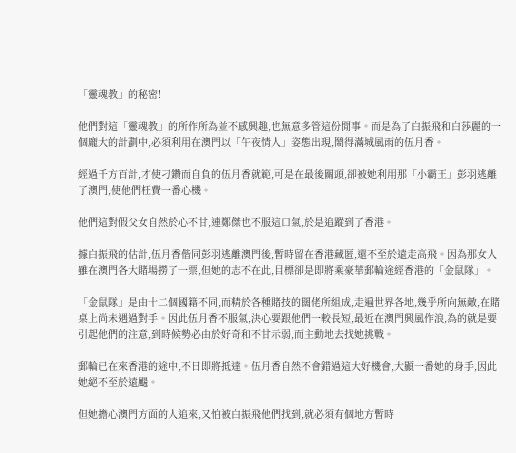「靈魂教」的秘密!

他們對這「靈魂教」的所作所為並不感興趣,也無意多管這份閒事。而是為了白振飛和白莎麗的一個龐大的計劃中,必須利用在澳門以「午夜情人」姿態出現,鬧得滿城風雨的伍月香。

經過千方百計,才使刁鑽而自負的伍月香就範,可是在最後關頭,卻被她利用那「小霸王」彭羽逃離了澳門,使他們枉費一番心機。

他們這對假父女自然於心不甘,連鄭傑也不服這口氣,於是追蹤到了香港。

據白振飛的估計,伍月香偕同彭羽逃離澳門後,暫時留在香港藏匿,還不至於遠走高飛。因為那女人雖在澳門各大賭場撈了一票,但她的志不在此,目標卻是即將乘豪華郵輪途經香港的「金鼠隊」。

「金鼠隊」是由十二個國籍不同,而精於各種賭技的闊佬所組成,走遍世界各地,幾乎所向無敵,在賭桌上尚未遇過對手。因此伍月香不服氣,決心要跟他們一較長短,最近在澳門興風作浪,為的就是要引起他們的注意,到時候勢必由於好奇和不甘示弱,而主動地去找她挑戰。

郵輪已在來香港的途中,不日即將抵達。伍月香自然不會錯過這大好機會,大顯一番她的身手,因此她絕不至於遠颺。

但她擔心澳門方面的人追來,又怕被白振飛他們找到,就必須有個地方暫時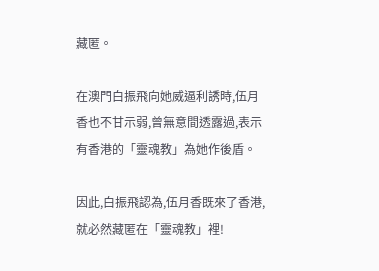藏匿。

在澳門白振飛向她威逼利誘時,伍月香也不甘示弱,曾無意間透露過,表示有香港的「靈魂教」為她作後盾。

因此,白振飛認為,伍月香既來了香港,就必然藏匿在「靈魂教」裡!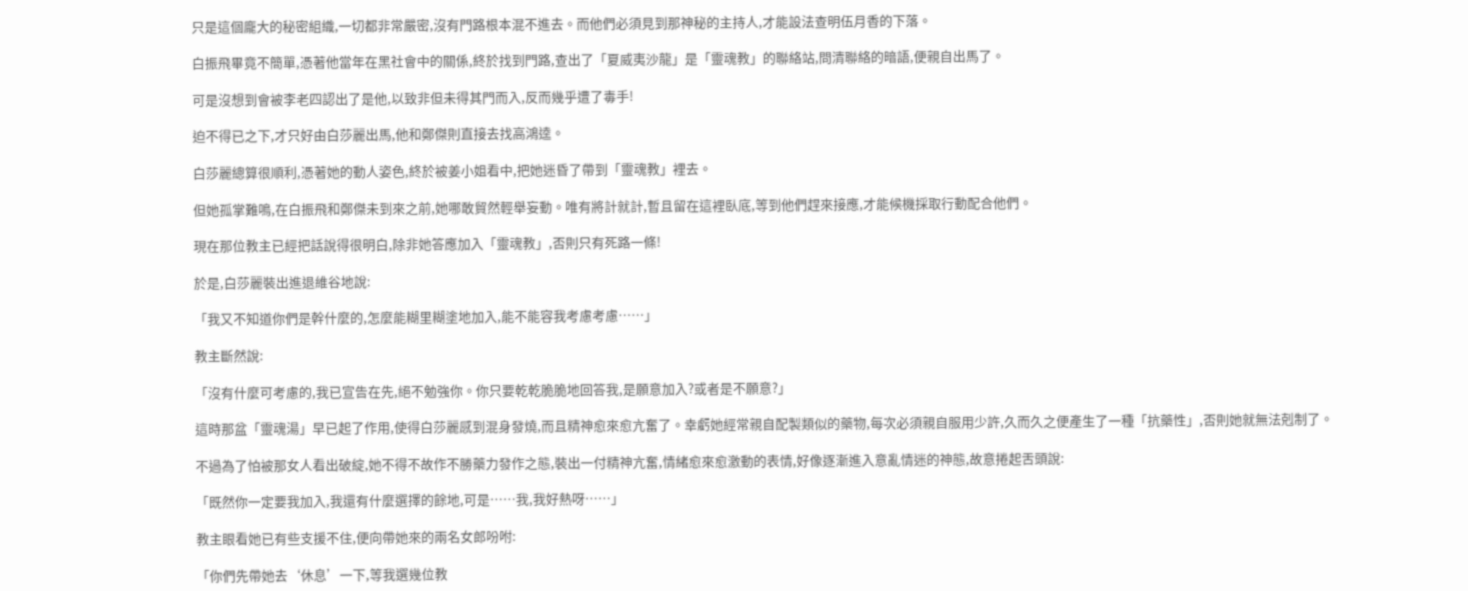只是這個龐大的秘密組織,一切都非常嚴密,沒有門路根本混不進去。而他們必須見到那神秘的主持人,才能設法查明伍月香的下落。

白振飛畢竟不簡單,憑著他當年在黑社會中的關係,終於找到門路,查出了「夏威夷沙龍」是「靈魂教」的聯絡站,問清聯絡的暗語,便親自出馬了。

可是沒想到會被李老四認出了是他,以致非但未得其門而入,反而幾乎遭了毒手!

迫不得已之下,才只好由白莎麗出馬,他和鄭傑則直接去找高鴻逵。

白莎麗總算很順利,憑著她的動人姿色,終於被姜小姐看中,把她迷昏了帶到「靈魂教」裡去。

但她孤掌難鳴,在白振飛和鄭傑未到來之前,她哪敢貿然輕舉妄動。唯有將計就計,暫且留在這裡臥底,等到他們趕來接應,才能候機採取行動配合他們。

現在那位教主已經把話說得很明白,除非她答應加入「靈魂教」,否則只有死路一條!

於是,白莎麗裝出進退維谷地說:

「我又不知道你們是幹什麼的,怎麼能糊里糊塗地加入,能不能容我考慮考慮……」

教主斷然說:

「沒有什麼可考慮的,我已宣告在先,絕不勉強你。你只要乾乾脆脆地回答我,是願意加入?或者是不願意?」

這時那盆「靈魂湯」早已起了作用,使得白莎麗感到混身發燒,而且精神愈來愈亢奮了。幸虧她經常親自配製類似的藥物,每次必須親自服用少許,久而久之便產生了一種「抗藥性」,否則她就無法剋制了。

不過為了怕被那女人看出破綻,她不得不故作不勝藥力發作之態,裝出一付精神亢奮,情緒愈來愈激動的表情,好像逐漸進入意亂情迷的神態,故意捲起舌頭說:

「既然你一定要我加入,我還有什麼選擇的餘地,可是……我,我好熱呀……」

教主眼看她已有些支援不住,便向帶她來的兩名女郎吩咐:

「你們先帶她去‘休息’一下,等我選幾位教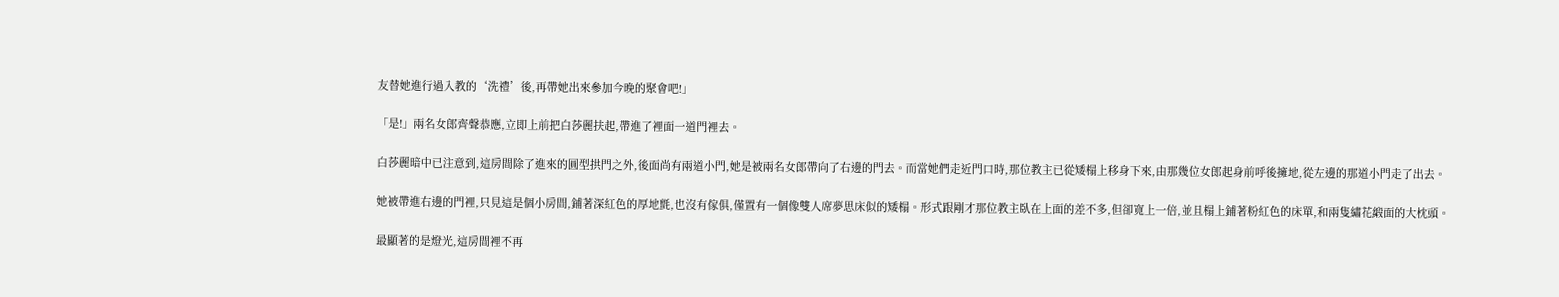友替她進行過入教的‘洗禮’後,再帶她出來參加今晚的聚會吧!」

「是!」兩名女郎齊聲恭應,立即上前把白莎麗扶起,帶進了裡面一道門裡去。

白莎麗暗中已注意到,這房間除了進來的圓型拱門之外,後面尚有兩道小門,她是被兩名女郎帶向了右邊的門去。而當她們走近門口時,那位教主已從矮榻上移身下來,由那幾位女郎起身前呼後擁地,從左邊的那道小門走了出去。

她被帶進右邊的門裡,只見這是個小房間,鋪著深紅色的厚地氈,也沒有傢俱,僅置有一個像雙人席夢思床似的矮榻。形式跟剛才那位教主臥在上面的差不多,但卻寬上一倍,並且榻上鋪著粉紅色的床單,和兩隻繡花緞面的大枕頭。

最顯著的是燈光,這房間裡不再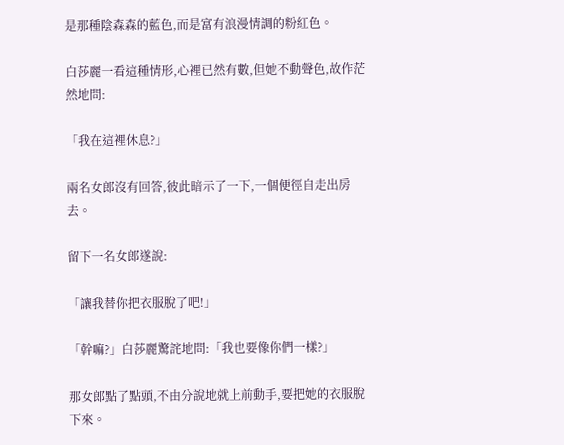是那種陰森森的藍色,而是富有浪漫情調的粉紅色。

白莎麗一看這種情形,心裡已然有數,但她不動聲色,故作茫然地問:

「我在這裡休息?」

兩名女郎沒有回答,彼此暗示了一下,一個便徑自走出房去。

留下一名女郎遂說:

「讓我替你把衣服脫了吧!」

「幹嘛?」白莎麗驚詫地問:「我也要像你們一樣?」

那女郎點了點頭,不由分說地就上前動手,要把她的衣服脫下來。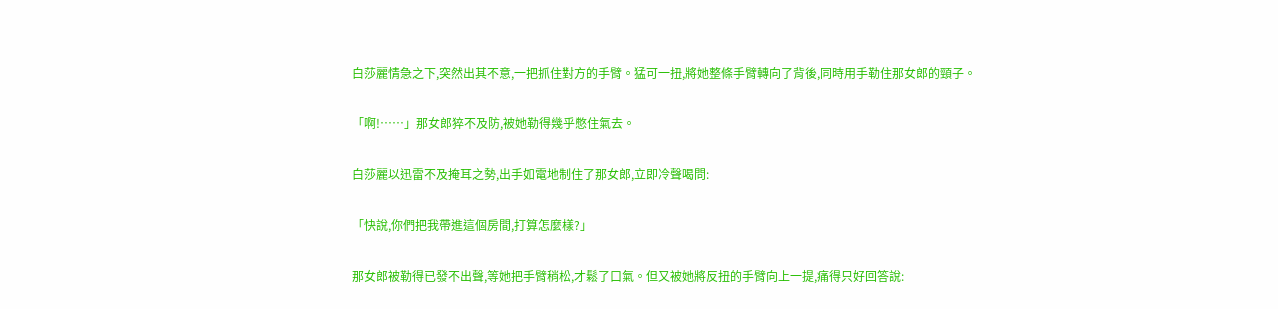白莎麗情急之下,突然出其不意,一把抓住對方的手臂。猛可一扭,將她整條手臂轉向了背後,同時用手勒住那女郎的頸子。

「啊!……」那女郎猝不及防,被她勒得幾乎憋住氣去。

白莎麗以迅雷不及掩耳之勢,出手如電地制住了那女郎,立即冷聲喝問:

「快說,你們把我帶進這個房間,打算怎麼樣?」

那女郎被勒得已發不出聲,等她把手臂稍松,才鬆了口氣。但又被她將反扭的手臂向上一提,痛得只好回答說: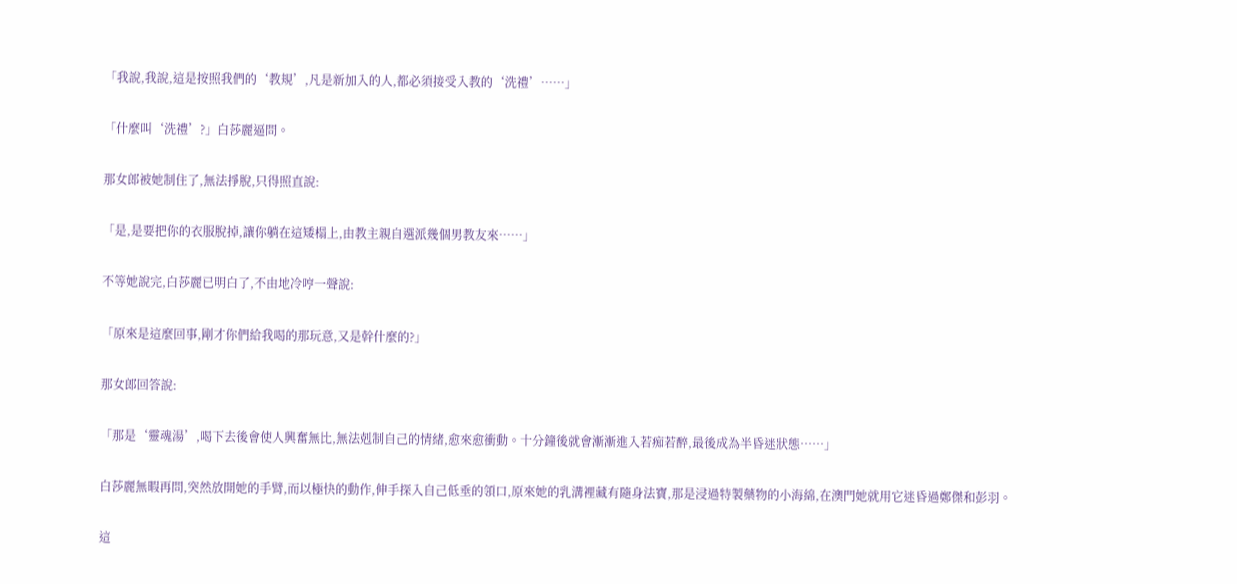「我說,我說,這是按照我們的‘教規’,凡是新加入的人,都必須接受入教的‘洗禮’……」

「什麼叫‘洗禮’?」白莎麗逼問。

那女郎被她制住了,無法掙脫,只得照直說:

「是,是要把你的衣服脫掉,讓你躺在這矮榻上,由教主親自選派幾個男教友來……」

不等她說完,白莎麗已明白了,不由地冷哼一聲說:

「原來是這麼回事,剛才你們給我喝的那玩意,又是幹什麼的?」

那女郎回答說:

「那是‘靈魂湯’,喝下去後會使人興奮無比,無法剋制自己的情緒,愈來愈衝動。十分鐘後就會漸漸進入若痴若醉,最後成為半昏迷狀態……」

白莎麗無暇再問,突然放開她的手臂,而以極快的動作,伸手探入自己低垂的領口,原來她的乳溝裡藏有隨身法寶,那是浸過特製藥物的小海綿,在澳門她就用它迷昏過鄭傑和彭羽。

這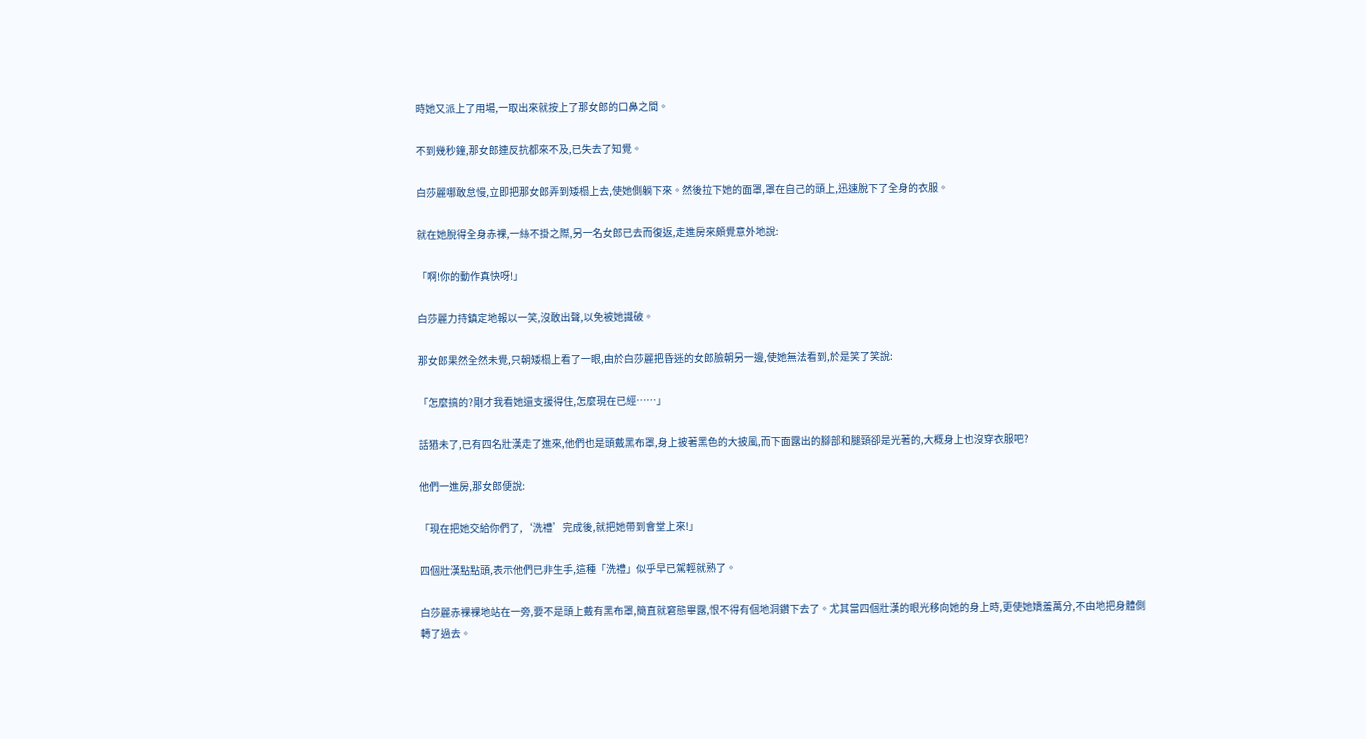時她又派上了用場,一取出來就按上了那女郎的口鼻之間。

不到幾秒鐘,那女郎連反抗都來不及,已失去了知覺。

白莎麗哪敢怠慢,立即把那女郎弄到矮榻上去,使她側躺下來。然後拉下她的面罩,罩在自己的頭上,迅速脫下了全身的衣服。

就在她脫得全身赤裸,一絲不掛之際,另一名女郎已去而復返,走進房來頗覺意外地說:

「啊!你的動作真快呀!」

白莎麗力持鎮定地報以一笑,沒敢出聲,以免被她識破。

那女郎果然全然未覺,只朝矮榻上看了一眼,由於白莎麗把昏迷的女郎臉朝另一邊,使她無法看到,於是笑了笑說:

「怎麼搞的?剛才我看她還支援得住,怎麼現在已經……」

話猶未了,已有四名壯漢走了進來,他們也是頭戴黑布罩,身上披著黑色的大披風,而下面露出的腳部和腿頸卻是光著的,大概身上也沒穿衣服吧?

他們一進房,那女郎便說:

「現在把她交給你們了,‘洗禮’完成後,就把她帶到會堂上來!」

四個壯漢點點頭,表示他們已非生手,這種「洗禮」似乎早已駕輕就熟了。

白莎麗赤裸裸地站在一旁,要不是頭上戴有黑布罩,簡直就窘態畢露,恨不得有個地洞鑽下去了。尤其當四個壯漢的眼光移向她的身上時,更使她嬌羞萬分,不由地把身體側轉了過去。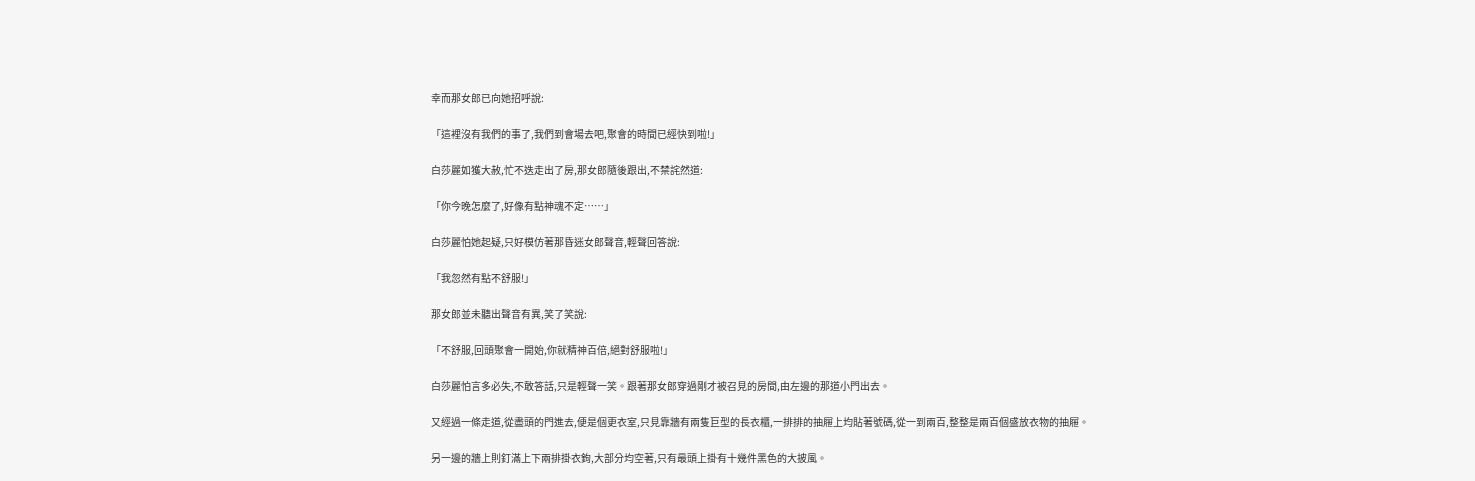幸而那女郎已向她招呼說:

「這裡沒有我們的事了,我們到會場去吧,聚會的時間已經快到啦!」

白莎麗如獲大赦,忙不迭走出了房,那女郎隨後跟出,不禁詫然道:

「你今晚怎麼了,好像有點神魂不定……」

白莎麗怕她起疑,只好模仿著那昏迷女郎聲音,輕聲回答說:

「我忽然有點不舒服!」

那女郎並未聽出聲音有異,笑了笑說:

「不舒服,回頭聚會一開始,你就精神百倍,絕對舒服啦!」

白莎麗怕言多必失,不敢答話,只是輕聲一笑。跟著那女郎穿過剛才被召見的房間,由左邊的那道小門出去。

又經過一條走道,從盡頭的門進去,便是個更衣室,只見靠牆有兩隻巨型的長衣櫃,一排排的抽屜上均貼著號碼,從一到兩百,整整是兩百個盛放衣物的抽屜。

另一邊的牆上則釘滿上下兩排掛衣鉤,大部分均空著,只有最頭上掛有十幾件黑色的大披風。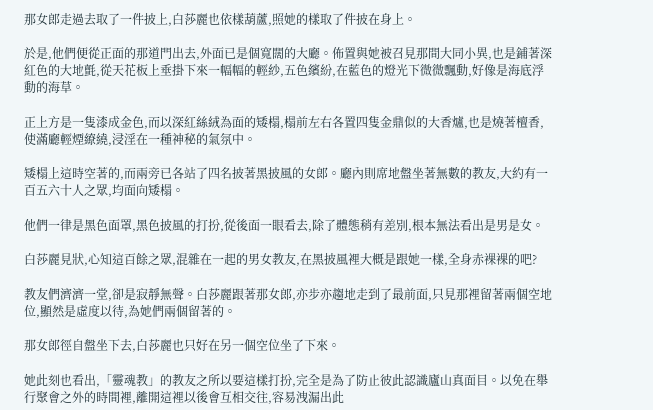那女郎走過去取了一件披上,白莎麗也依樣葫蘆,照她的樣取了件披在身上。

於是,他們便從正面的那道門出去,外面已是個寬闊的大廳。佈置與她被召見那間大同小異,也是鋪著深紅色的大地氈,從天花板上垂掛下來一幅幅的輕紗,五色繽紛,在藍色的燈光下微微飄動,好像是海底浮動的海草。

正上方是一隻漆成金色,而以深紅絲絨為面的矮榻,榻前左右各置四隻金鼎似的大香爐,也是燒著檀香,使滿廳輕煙繚繞,浸淫在一種神秘的氣氛中。

矮榻上這時空著的,而兩旁已各站了四名披著黑披風的女郎。廳內則席地盤坐著無數的教友,大約有一百五六十人之眾,均面向矮榻。

他們一律是黑色面罩,黑色披風的打扮,從後面一眼看去,除了體態稍有差別,根本無法看出是男是女。

白莎麗見狀,心知這百餘之眾,混雜在一起的男女教友,在黑披風裡大概是跟她一樣,全身赤裸裸的吧?

教友們濟濟一堂,卻是寂靜無聲。白莎麗跟著那女郎,亦步亦趨地走到了最前面,只見那裡留著兩個空地位,顯然是虛度以待,為她們兩個留著的。

那女郎徑自盤坐下去,白莎麗也只好在另一個空位坐了下來。

她此刻也看出,「靈魂教」的教友之所以要這樣打扮,完全是為了防止彼此認識廬山真面目。以免在舉行聚會之外的時間裡,離開這裡以後會互相交往,容易洩漏出此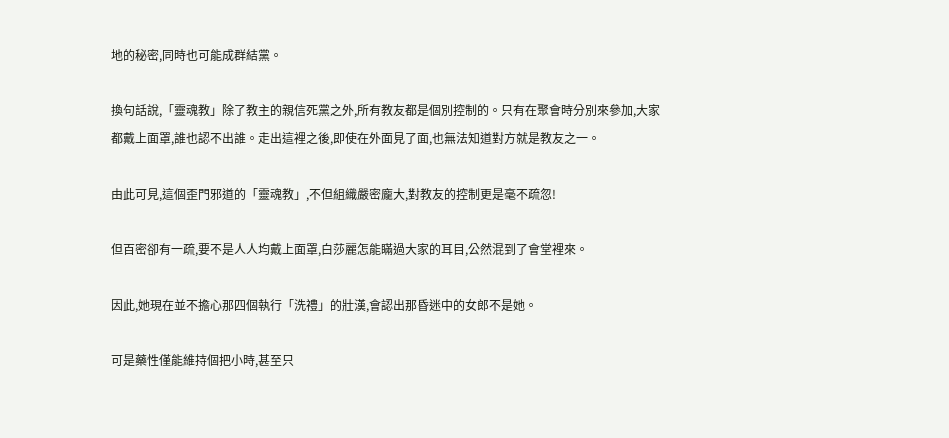地的秘密,同時也可能成群結黨。

換句話說,「靈魂教」除了教主的親信死黨之外,所有教友都是個別控制的。只有在聚會時分別來參加,大家都戴上面罩,誰也認不出誰。走出這裡之後,即使在外面見了面,也無法知道對方就是教友之一。

由此可見,這個歪門邪道的「靈魂教」,不但組織嚴密龐大,對教友的控制更是毫不疏忽!

但百密卻有一疏,要不是人人均戴上面罩,白莎麗怎能瞞過大家的耳目,公然混到了會堂裡來。

因此,她現在並不擔心那四個執行「洗禮」的壯漢,會認出那昏迷中的女郎不是她。

可是藥性僅能維持個把小時,甚至只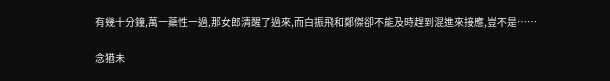有幾十分鐘,萬一藥性一過,那女郎清醒了過來,而白振飛和鄭傑卻不能及時趕到混進來接應,豈不是……

念猶未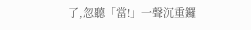了,忽聽「當!」一聲沉重鑼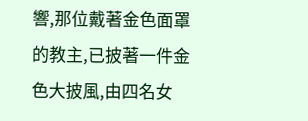響,那位戴著金色面罩的教主,已披著一件金色大披風,由四名女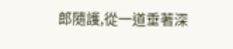郎隨護,從一道垂著深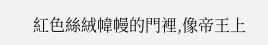紅色絲絨幃幔的門裡,像帝王上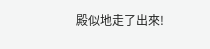殿似地走了出來!